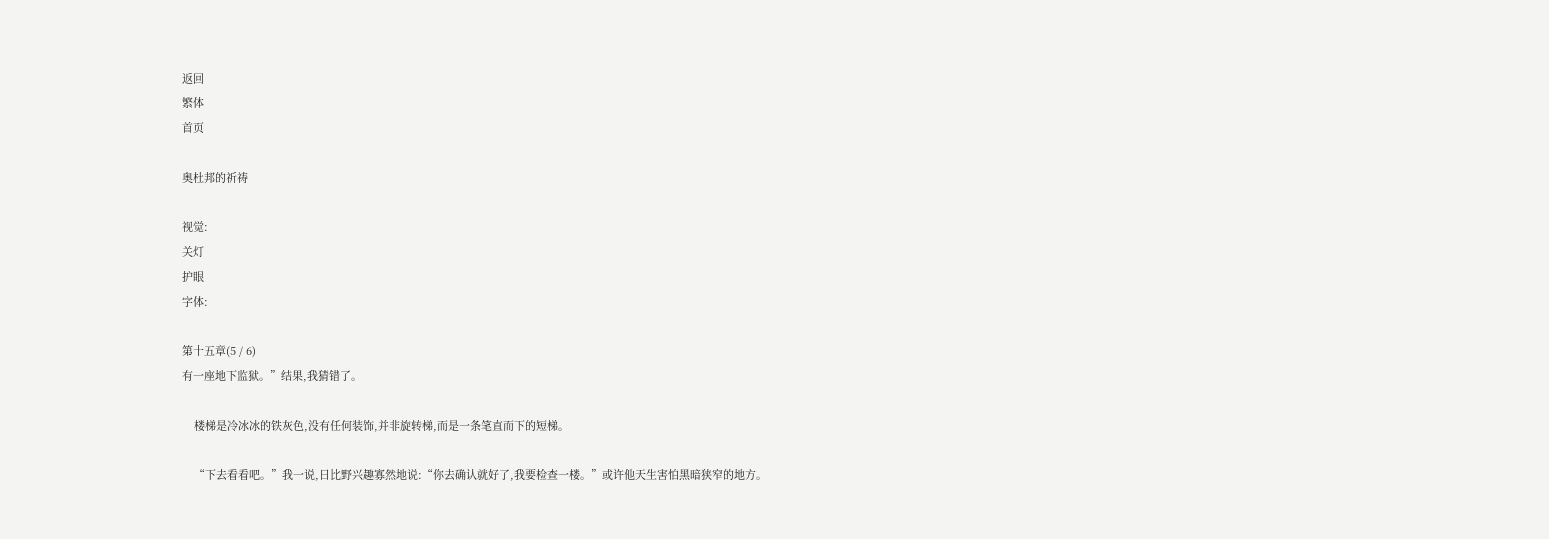返回
繁体
首页

奥杜邦的祈祷

视觉:
关灯
护眼
字体:

第十五章(5 / 6)
有一座地下监狱。”结果,我猜错了。

    楼梯是冷冰冰的铁灰色,没有任何装饰,并非旋转梯,而是一条笔直而下的短梯。

    “下去看看吧。”我一说,日比野兴趣寡然地说:“你去确认就好了,我要检查一楼。”或许他天生害怕黑暗狭窄的地方。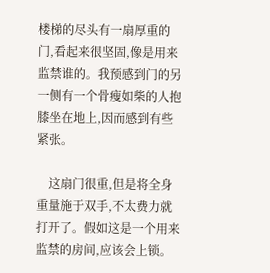楼梯的尽头有一扇厚重的门,看起来很坚固,像是用来监禁谁的。我预感到门的另一侧有一个骨瘦如柴的人抱膝坐在地上,因而感到有些紧张。

    这扇门很重,但是将全身重量施于双手,不太费力就打开了。假如这是一个用来监禁的房间,应该会上锁。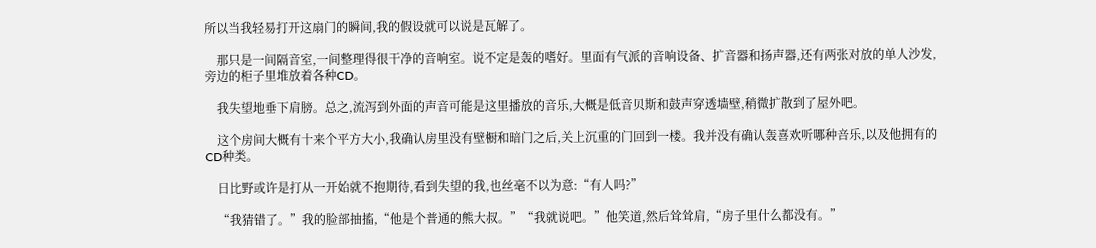所以当我轻易打开这扇门的瞬间,我的假设就可以说是瓦解了。

    那只是一间隔音室,一间整理得很干净的音响室。说不定是轰的嗜好。里面有气派的音响设备、扩音器和扬声器,还有两张对放的单人沙发,旁边的柜子里堆放着各种CD。

    我失望地垂下肩膀。总之,流泻到外面的声音可能是这里播放的音乐,大概是低音贝斯和鼓声穿透墙壁,稍微扩散到了屋外吧。

    这个房间大概有十来个平方大小,我确认房里没有壁橱和暗门之后,关上沉重的门回到一楼。我并没有确认轰喜欢听哪种咅乐,以及他拥有的CD种类。

    日比野或许是打从一开始就不抱期待,看到失望的我,也丝毫不以为意:“有人吗?”

    “我猜错了。”我的脸部抽搐,“他是个普通的熊大叔。”“我就说吧。”他笑道,然后耸耸肩,“房子里什么都没有。”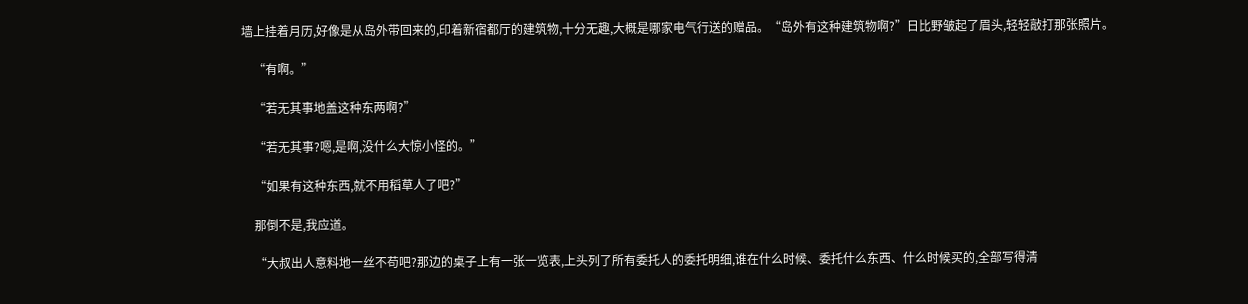墙上挂着月历,好像是从岛外带回来的,印着新宿都厅的建筑物,十分无趣,大概是哪家电气行送的赠品。“岛外有这种建筑物啊?”日比野皱起了眉头,轻轻敲打那张照片。

    “有啊。”

    “若无其事地盖这种东两啊?”

    “若无其事?嗯,是啊,没什么大惊小怪的。”

    “如果有这种东西,就不用稻草人了吧?”

    那倒不是,我应道。

    “大叔出人意料地一丝不苟吧?那边的桌子上有一张一览表,上头列了所有委托人的委托明细,谁在什么时候、委托什么东西、什么时候买的,全部写得清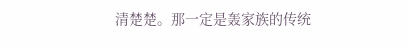清楚楚。那一定是轰家族的传统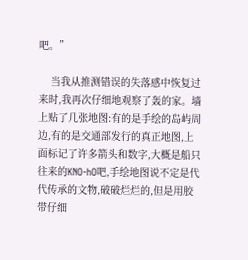吧。”

    当我从推测错误的失落感中恢复过来时,我再次仔细地观察了轰的家。墙上贴了几张地图:有的是手绘的岛屿周边,有的是交通部发行的真正地图,上面标记了许多箭头和数字,大概是船只往来的KNO-hO吧,手绘地图说不定是代代传承的文物,破破烂烂的,但是用胶带仔细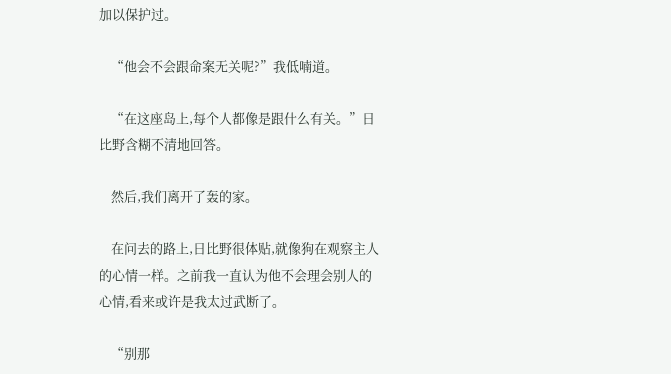加以保护过。

    “他会不会跟命案无关呢?”我低喃道。

    “在这座岛上,每个人都像是跟什么有关。”日比野含糊不清地回答。

    然后,我们离开了轰的家。

    在问去的路上,日比野很体贴,就像狗在观察主人的心情一样。之前我一直认为他不会理会别人的心情,看来或许是我太过武断了。

    “别那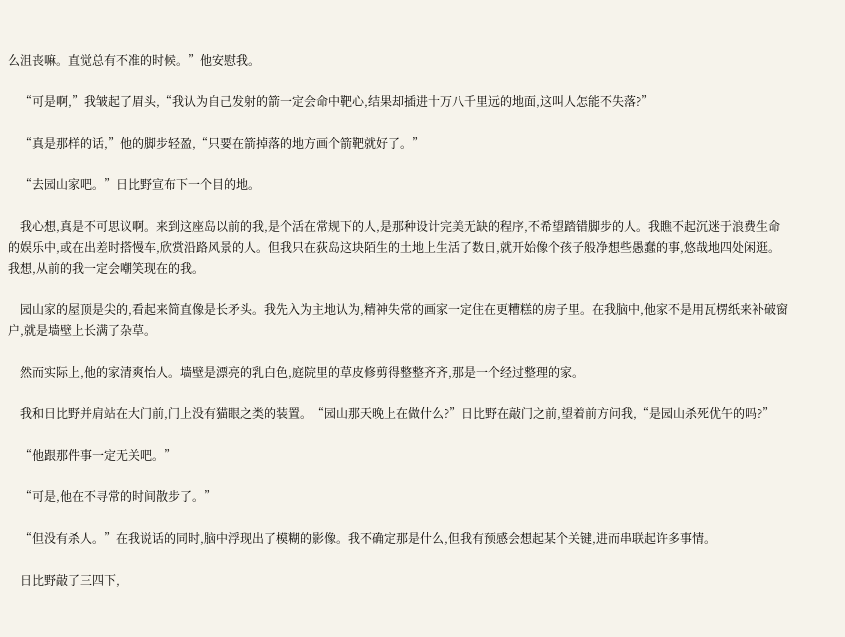么沮丧嘛。直觉总有不准的时候。”他安慰我。

    “可是啊,”我皱起了眉头,“我认为自己发射的箭一定会命中靶心,结果却插进十万八千里远的地面,这叫人怎能不失落?”

    “真是那样的话,”他的脚步轻盈,“只要在箭掉落的地方画个箭靶就好了。”

    “去园山家吧。”日比野宣布下一个目的地。

    我心想,真是不可思议啊。来到这座岛以前的我,是个活在常规下的人,是那种设计完美无缺的程序,不希望踏错脚步的人。我瞧不起沉迷于浪费生命的娱乐中,或在出差时搭慢车,欣赏沿路风景的人。但我只在荻岛这块陌生的土地上生活了数日,就开始像个孩子般净想些愚蠢的事,悠哉地四处闲逛。我想,从前的我一定会嘲笑现在的我。

    园山家的屋顶是尖的,看起来简直像是长矛头。我先入为主地认为,精神失常的画家一定住在更糟糕的房子里。在我脑中,他家不是用瓦楞纸来补破窗户,就是墙壁上长满了杂草。

    然而实际上,他的家清爽怡人。墙壁是漂亮的乳白色,庭院里的草皮修剪得整整齐齐,那是一个经过整理的家。

    我和日比野并肩站在大门前,门上没有猫眼之类的装置。“园山那天晚上在做什么?”日比野在敲门之前,望着前方问我,“是园山杀死优午的吗?”

    “他跟那件事一定无关吧。”

    “可是,他在不寻常的时间散步了。”

    “但没有杀人。”在我说话的同时,脑中浮现出了模糊的影像。我不确定那是什么,但我有预感会想起某个关键,进而串联起许多事情。

    日比野敲了三四下,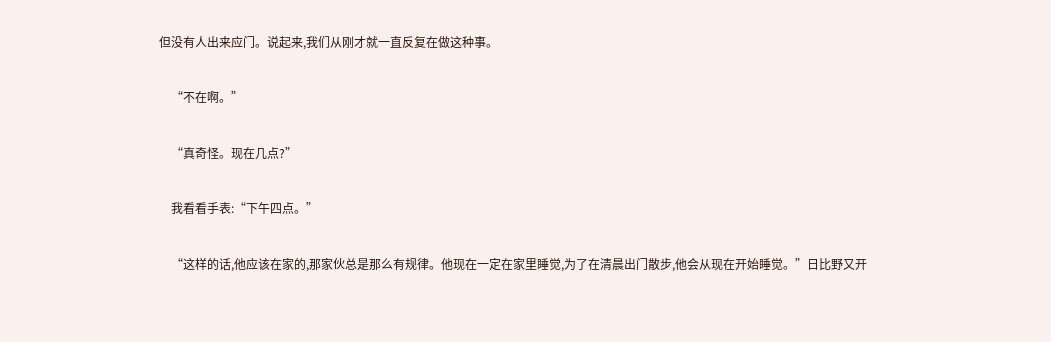但没有人出来应门。说起来,我们从刚才就一直反复在做这种事。

    “不在啊。”

    “真奇怪。现在几点?”

    我看看手表:“下午四点。”

    “这样的话,他应该在家的,那家伙总是那么有规律。他现在一定在家里睡觉,为了在清晨出门散步,他会从现在开始睡觉。”日比野又开